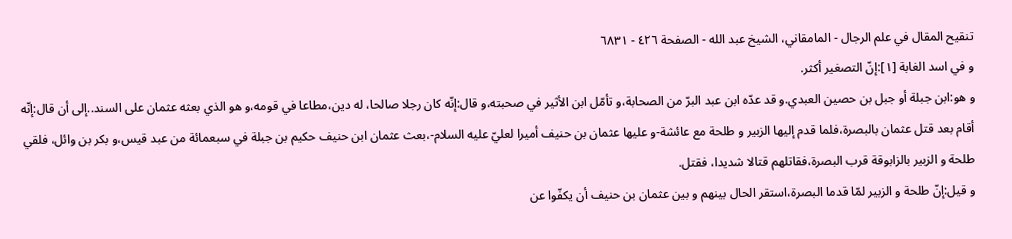تنقيح المقال في علم الرجال - المامقاني، الشيخ عبد الله - الصفحة ٤٢٦ - ٦٨٣١
و في اسد الغابة [١]:إنّ التصغير أكثر.
و هو:ابن جبلة أو جبل بن حصين العبدي.و قد عدّه ابن عبد البرّ من الصحابة،و تأمّل ابن الأثير في صحبته،و قال:إنّه كان رجلا صالحا، له دين،مطاعا في قومه،و هو الذي بعثه عثمان على السند..إلى أن قال:إنّه أقام بعد قتل عثمان بالبصرة،فلما قدم إليها الزبير و طلحة مع عائشة-و عليها عثمان بن حنيف أميرا لعليّ عليه السلام-،بعث عثمان ابن حنيف حكيم بن جبلة في سبعمائة من عبد قيس،و بكر بن وائل، فلقي طلحة و الزبير بالزابوقة قرب البصرة،فقاتلهم قتالا شديدا، فقتل.
و قيل:إنّ طلحة و الزبير لمّا قدما البصرة،استقر الحال بينهم و بين عثمان بن حنيف أن يكفّوا عن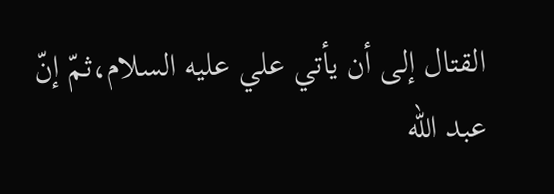القتال إلى أن يأتي علي عليه السلام،ثمّ إنّ عبد اللّه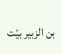بن الزبير بيّت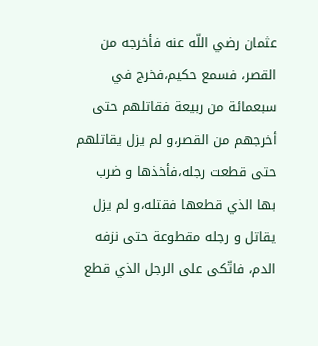عثمان رضي اللّه عنه فأخرجه من القصر، فسمع حكيم،فخرج في سبعمائة من ربيعة فقاتلهم حتى أخرجهم من القصر،و لم يزل يقاتلهم حتى قطعت رجله،فأخذها و ضرب بها الذي قطعها فقتله،و لم يزل يقاتل و رجله مقطوعة حتى نزفه الدم، فاتّكى على الرجل الذي قطع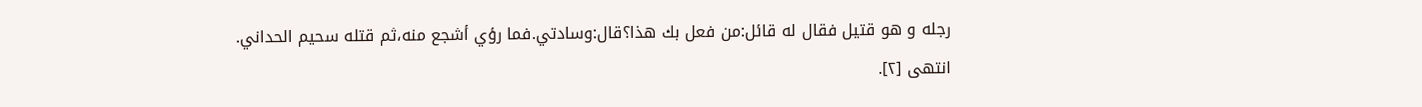رجله و هو قتيل فقال له قائل:من فعل بك هذا؟قال:وسادتي.فما رؤي أشجع منه،ثم قتله سحيم الحداني.
انتهى [٢].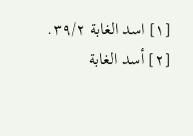[١] اسد الغابة ٣٩/٢.
[٢] أسد الغابة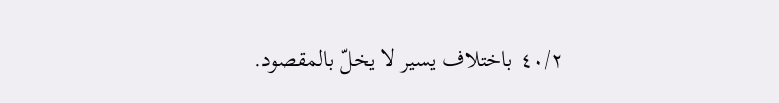٤٠/٢ باختلاف يسير لا يخلّ بالمقصود.